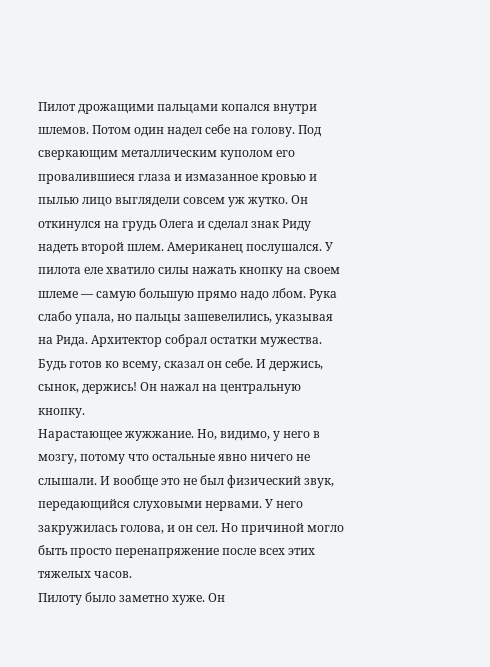Пилот дрожащими пальцами копался внутри шлемов. Потом один надел себе на голову. Под сверкающим металлическим куполом его провалившиеся глаза и измазанное кровью и пылью лицо выглядели совсем уж жутко. Он откинулся на грудь Олега и сделал знак Риду надеть второй шлем. Американец послушался. У пилота еле хватило силы нажать кнопку на своем шлеме — самую большую прямо надо лбом. Рука слабо упала, но пальцы зашевелились, указывая на Рида. Архитектор собрал остатки мужества. Будь готов ко всему, сказал он себе. И держись, сынок, держись! Он нажал на центральную кнопку.
Нарастающее жужжание. Но, видимо, у него в мозгу, потому что остальные явно ничего не слышали. И вообще это не был физический звук, передающийся слуховыми нервами. У него закружилась голова, и он сел. Но причиной могло быть просто перенапряжение после всех этих тяжелых часов.
Пилоту было заметно хуже. Он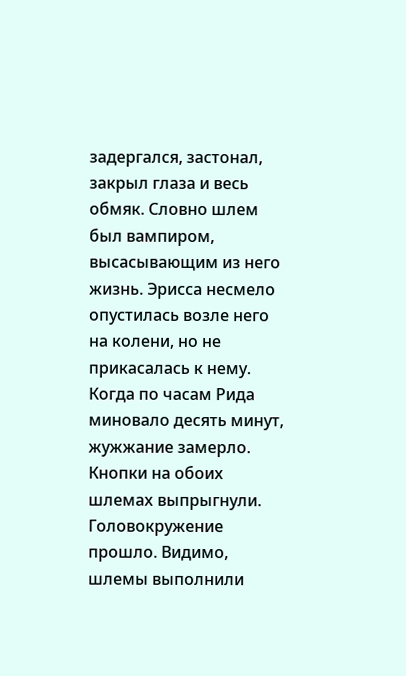задергался, застонал, закрыл глаза и весь обмяк. Словно шлем был вампиром, высасывающим из него жизнь. Эрисса несмело опустилась возле него на колени, но не прикасалась к нему.
Когда по часам Рида миновало десять минут, жужжание замерло. Кнопки на обоих шлемах выпрыгнули. Головокружение прошло. Видимо, шлемы выполнили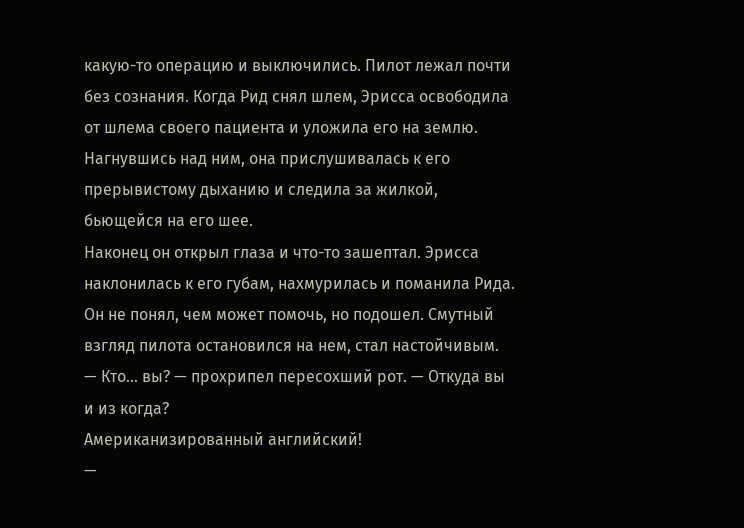какую-то операцию и выключились. Пилот лежал почти без сознания. Когда Рид снял шлем, Эрисса освободила от шлема своего пациента и уложила его на землю. Нагнувшись над ним, она прислушивалась к его прерывистому дыханию и следила за жилкой, бьющейся на его шее.
Наконец он открыл глаза и что-то зашептал. Эрисса наклонилась к его губам, нахмурилась и поманила Рида. Он не понял, чем может помочь, но подошел. Смутный взгляд пилота остановился на нем, стал настойчивым.
— Кто… вы? — прохрипел пересохший рот. — Откуда вы и из когда?
Американизированный английский!
—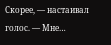Скорее, — настаивал голос. — Мне…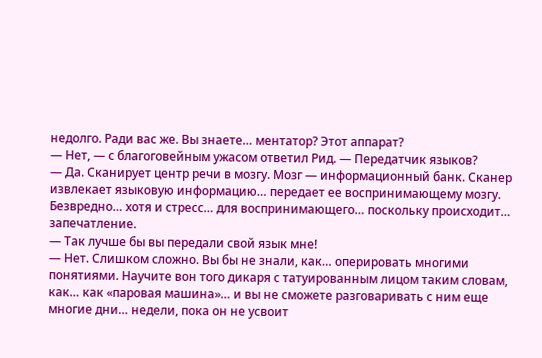недолго. Ради вас же. Вы знаете… ментатор? Этот аппарат?
— Нет, — с благоговейным ужасом ответил Рид. — Передатчик языков?
— Да. Сканирует центр речи в мозгу. Мозг — информационный банк. Сканер извлекает языковую информацию… передает ее воспринимающему мозгу. Безвредно… хотя и стресс… для воспринимающего… поскольку происходит… запечатление.
— Так лучше бы вы передали свой язык мне!
— Нет. Слишком сложно. Вы бы не знали, как… оперировать многими понятиями. Научите вон того дикаря с татуированным лицом таким словам, как… как «паровая машина»… и вы не сможете разговаривать с ним еще многие дни… недели, пока он не усвоит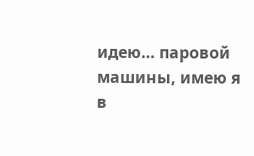идею… паровой машины, имею я в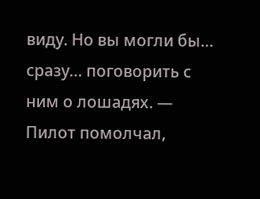виду. Но вы могли бы… сразу… поговорить с ним о лошадях. — Пилот помолчал,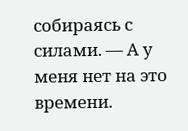собираясь с силами. — А у меня нет на это времени.